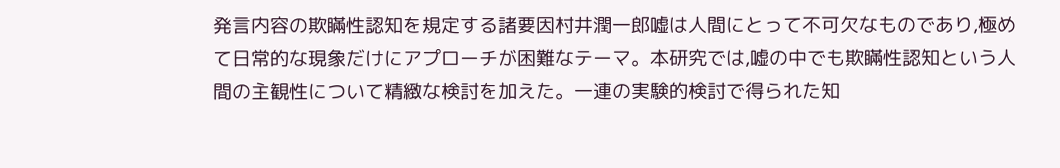発言内容の欺瞞性認知を規定する諸要因村井潤一郎嘘は人間にとって不可欠なものであり,極めて日常的な現象だけにアプローチが困難なテーマ。本研究では,嘘の中でも欺瞞性認知という人間の主観性について精緻な検討を加えた。一連の実験的検討で得られた知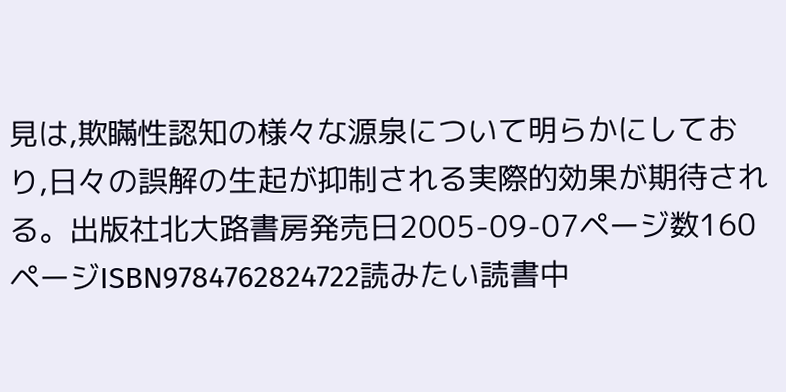見は,欺瞞性認知の様々な源泉について明らかにしており,日々の誤解の生起が抑制される実際的効果が期待される。出版社北大路書房発売日2005-09-07ページ数160ページISBN9784762824722読みたい読書中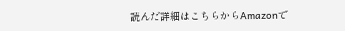読んだ詳細はこちらからAmazonで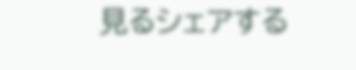見るシェアする